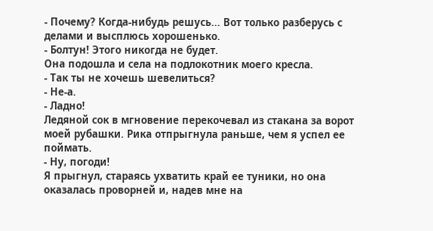- Почему? Когда-нибудь решусь... Вот только разберусь с делами и высплюсь хорошенько.
- Болтун! Этого никогда не будет.
Она подошла и села на подлокотник моего кресла.
- Так ты не хочешь шевелиться?
- Не-а.
- Ладно!
Ледяной сок в мгновение перекочевал из стакана за ворот моей рубашки. Рика отпрыгнула раньше, чем я успел ее поймать.
- Ну, погоди!
Я прыгнул, стараясь ухватить край ее туники, но она оказалась проворней и, надев мне на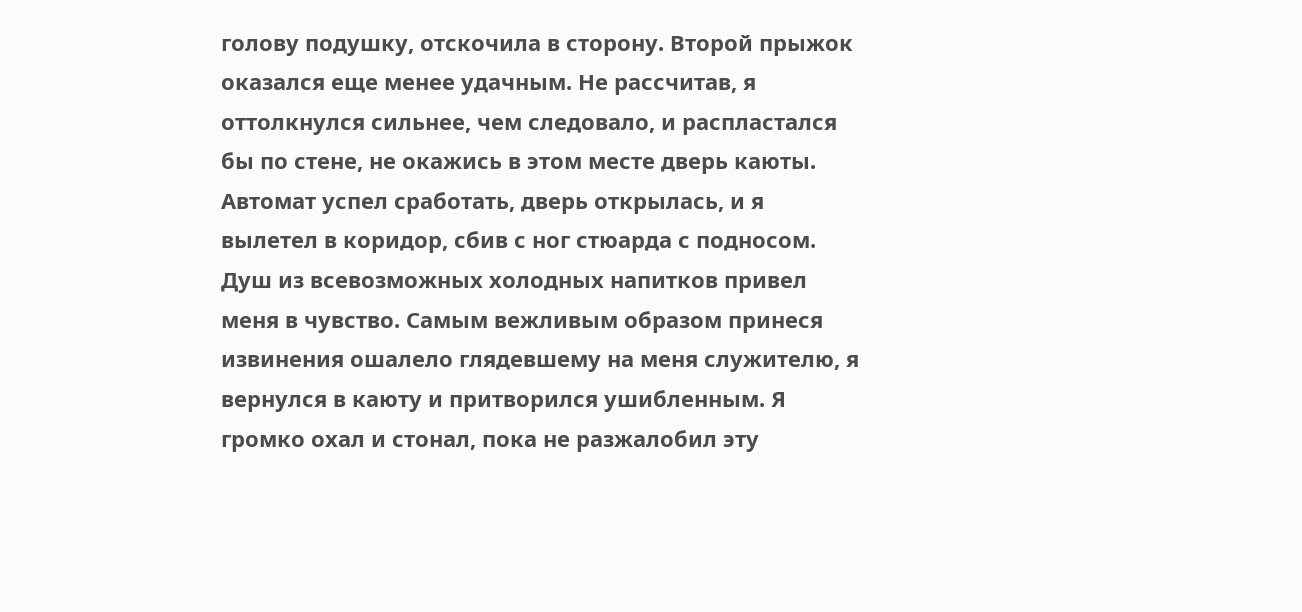голову подушку, отскочила в сторону. Второй прыжок оказался еще менее удачным. Не рассчитав, я оттолкнулся сильнее, чем следовало, и распластался бы по стене, не окажись в этом месте дверь каюты. Автомат успел сработать, дверь открылась, и я вылетел в коридор, сбив с ног стюарда с подносом. Душ из всевозможных холодных напитков привел меня в чувство. Самым вежливым образом принеся извинения ошалело глядевшему на меня служителю, я вернулся в каюту и притворился ушибленным. Я громко охал и стонал, пока не разжалобил эту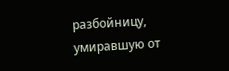разбойницу, умиравшую от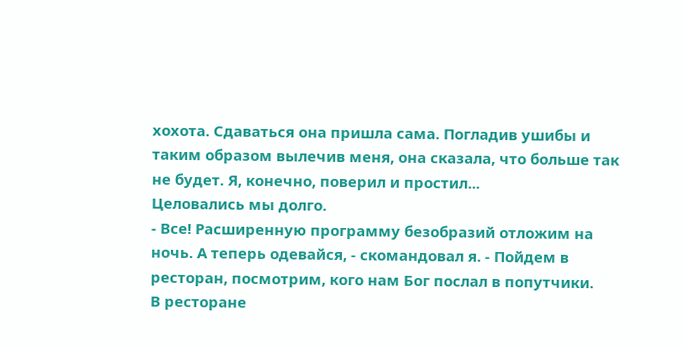хохота. Сдаваться она пришла сама. Погладив ушибы и таким образом вылечив меня, она сказала, что больше так не будет. Я, конечно, поверил и простил...
Целовались мы долго.
- Все! Расширенную программу безобразий отложим на ночь. А теперь одевайся, - скомандовал я. - Пойдем в ресторан, посмотрим, кого нам Бог послал в попутчики.
В ресторане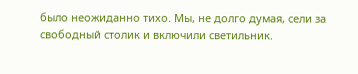было неожиданно тихо. Мы, не долго думая, сели за свободный столик и включили светильник.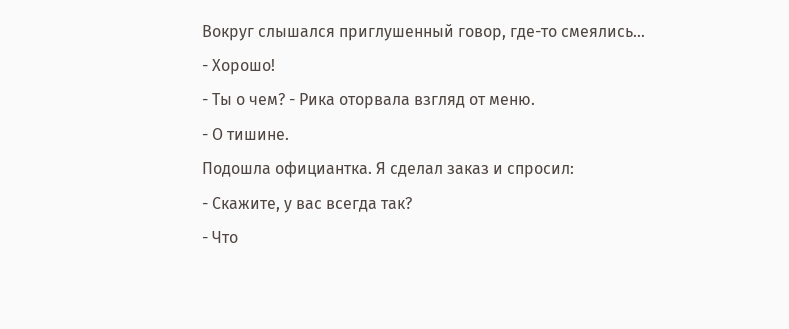Вокруг слышался приглушенный говор, где-то смеялись...
- Хорошо!
- Ты о чем? - Рика оторвала взгляд от меню.
- О тишине.
Подошла официантка. Я сделал заказ и спросил:
- Скажите, у вас всегда так?
- Что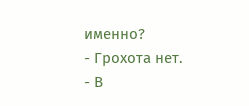именно?
- Грохота нет.
- В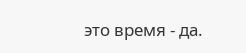это время - да.